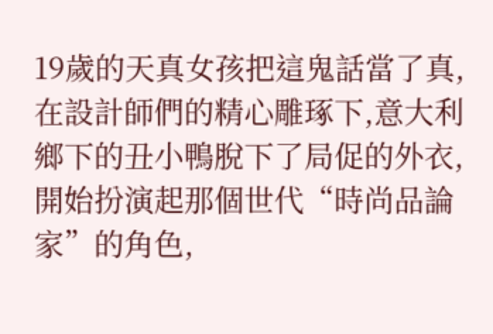19歲的天真女孩把這鬼話當了真,在設計師們的精心雕琢下,意大利鄉下的丑小鴨脫下了局促的外衣,開始扮演起那個世代“時尚品論家”的角色,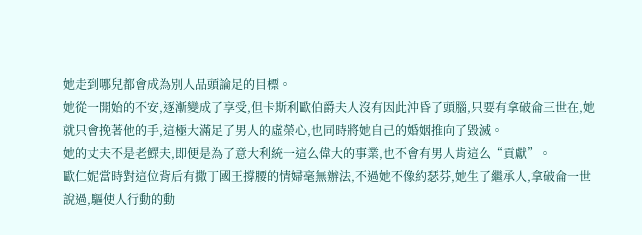她走到哪兒都會成為別人品頭論足的目標。
她從一開始的不安,逐漸變成了享受,但卡斯利歐伯爵夫人沒有因此沖昏了頭腦,只要有拿破侖三世在,她就只會挽著他的手,這極大滿足了男人的虛榮心,也同時將她自己的婚姻推向了毀滅。
她的丈夫不是老鰥夫,即便是為了意大利統一這么偉大的事業,也不會有男人肯這么“貢獻”。
歐仁妮當時對這位背后有撒丁國王撐腰的情婦毫無辦法,不過她不像約瑟芬,她生了繼承人,拿破侖一世說過,驅使人行動的動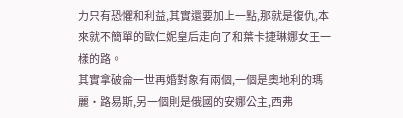力只有恐懼和利益,其實還要加上一點,那就是復仇,本來就不簡單的歐仁妮皇后走向了和葉卡捷琳娜女王一樣的路。
其實拿破侖一世再婚對象有兩個,一個是奧地利的瑪麗·路易斯,另一個則是俄國的安娜公主,西弗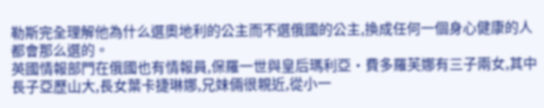勒斯完全理解他為什么選奧地利的公主而不選俄國的公主,換成任何一個身心健康的人都會那么選的。
英國情報部門在俄國也有情報員,保羅一世與皇后瑪利亞·費多羅芙娜有三子兩女,其中長子亞歷山大,長女葉卡捷琳娜,兄妹倆很親近,從小一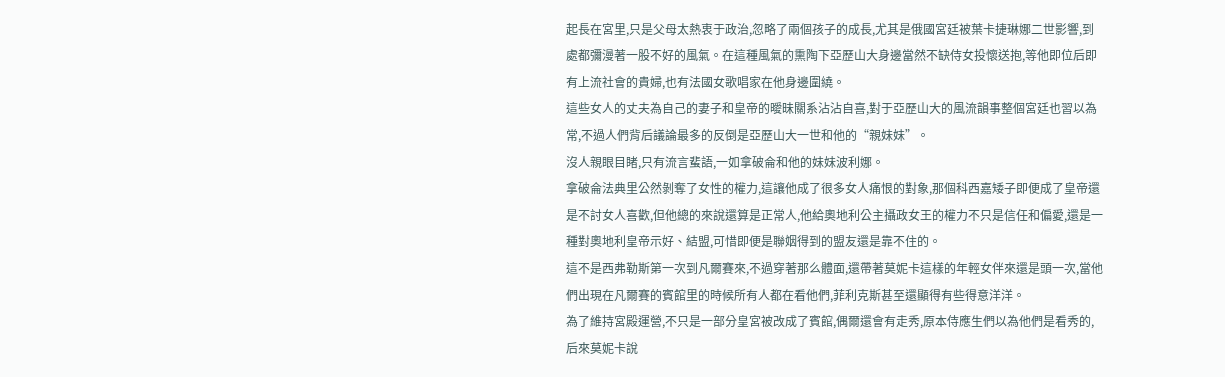起長在宮里,只是父母太熱衷于政治,忽略了兩個孩子的成長,尤其是俄國宮廷被葉卡捷琳娜二世影響,到處都彌漫著一股不好的風氣。在這種風氣的熏陶下亞歷山大身邊當然不缺侍女投懷送抱,等他即位后即有上流社會的貴婦,也有法國女歌唱家在他身邊圍繞。
這些女人的丈夫為自己的妻子和皇帝的曖昧關系沾沾自喜,對于亞歷山大的風流韻事整個宮廷也習以為常,不過人們背后議論最多的反倒是亞歷山大一世和他的“親妹妹”。
沒人親眼目睹,只有流言蜚語,一如拿破侖和他的妹妹波利娜。
拿破侖法典里公然剝奪了女性的權力,這讓他成了很多女人痛恨的對象,那個科西嘉矮子即便成了皇帝還是不討女人喜歡,但他總的來說還算是正常人,他給奧地利公主攝政女王的權力不只是信任和偏愛,還是一種對奧地利皇帝示好、結盟,可惜即便是聯姻得到的盟友還是靠不住的。
這不是西弗勒斯第一次到凡爾賽來,不過穿著那么體面,還帶著莫妮卡這樣的年輕女伴來還是頭一次,當他們出現在凡爾賽的賓館里的時候所有人都在看他們,菲利克斯甚至還顯得有些得意洋洋。
為了維持宮殿運營,不只是一部分皇宮被改成了賓館,偶爾還會有走秀,原本侍應生們以為他們是看秀的,后來莫妮卡說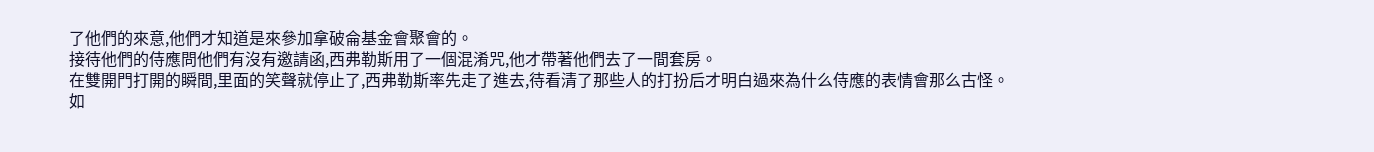了他們的來意,他們才知道是來參加拿破侖基金會聚會的。
接待他們的侍應問他們有沒有邀請函,西弗勒斯用了一個混淆咒,他才帶著他們去了一間套房。
在雙開門打開的瞬間,里面的笑聲就停止了,西弗勒斯率先走了進去,待看清了那些人的打扮后才明白過來為什么侍應的表情會那么古怪。
如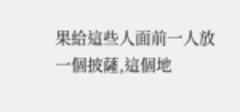果給這些人面前一人放一個披薩,這個地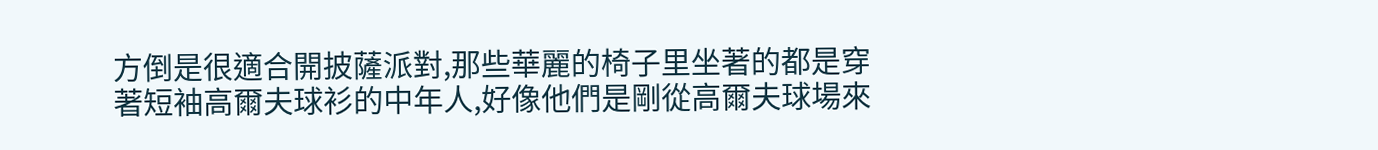方倒是很適合開披薩派對,那些華麗的椅子里坐著的都是穿著短袖高爾夫球衫的中年人,好像他們是剛從高爾夫球場來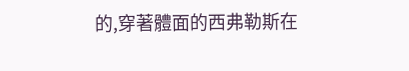的,穿著體面的西弗勒斯在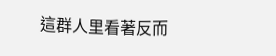這群人里看著反而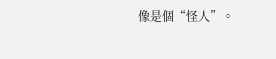像是個“怪人”。